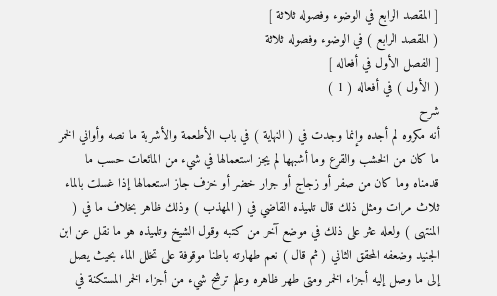[ المقصد الرابع في الوضوء وفصوله ثلاثة ]
( المقصد الرابع ) في الوضوء وفصوله ثلاثة
[ الفصل الأول في أفعاله ]
( الأول ) في أفعاله ( 1 )
شرح
أنه مكروه لم أجده وإنما وجدت في ( النهاية ) في باب الأطعمة والأشربة ما نصه وأواني الخمر ما كان من الخشب والقرع وما أشبهها لم يجز استعمالها في شيء من المائعات حسب ما قدمناه وما كان من صفر أو زجاج أو جرار خضر أو خزف جاز استعمالها إذا غسلت بالماء ثلاث مرات ومثل ذلك قال تلميذه القاضي في ( المهذب ) وذلك ظاهر بخلاف ما في ( المنتهى ) ولعله عثر على ذلك في موضع آخر من كتبه وقول الشيخ وتلميذه هو ما نقل عن ابن الجنيد وضعفه المحقق الثاني ( ثم قال ) نعم طهارته باطنا موقوفة على تخلل الماء بحيث يصل إلى ما وصل إليه أجزاء الخمر ومتى طهر ظاهره وعلم ترشح شيء من أجزاء الخمر المستكنة في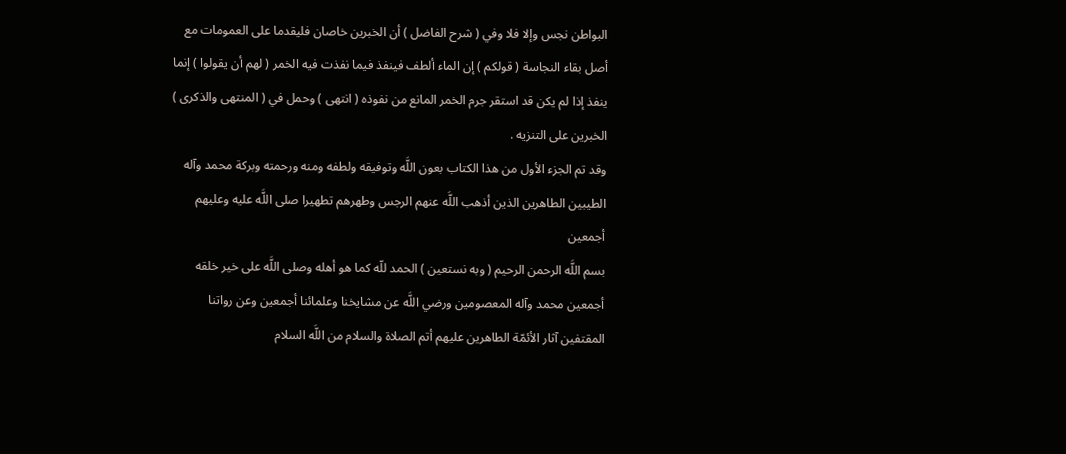البواطن نجس وإلا فلا وفي ( شرح الفاضل ) أن الخبرين خاصان فليقدما على العمومات مع أصل بقاء النجاسة ( قولكم ) إن الماء ألطف فينفذ فيما نفذت فيه الخمر ( لهم أن يقولوا ) إنما ينفذ إذا لم يكن قد استقر جرم الخمر المانع من نفوذه ( انتهى ) وحمل في ( المنتهى والذكرى ) الخبرين على التنزيه .
وقد تم الجزء الأول من هذا الكتاب بعون اللَّه وتوفيقه ولطفه ومنه ورحمته وبركة محمد وآله الطيبين الطاهرين الذين أذهب اللَّه عنهم الرجس وطهرهم تطهيرا صلى اللَّه عليه وعليهم أجمعين
بسم اللَّه الرحمن الرحيم ( وبه نستعين ) الحمد للّه كما هو أهله وصلى اللَّه على خير خلقه أجمعين محمد وآله المعصومين ورضي اللَّه عن مشايخنا وعلمائنا أجمعين وعن رواتنا المقتفين آثار الأئمّة الطاهرين عليهم أتم الصلاة والسلام من اللَّه السلام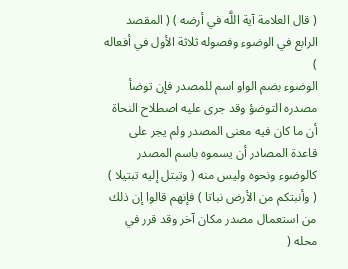( قال العلامة آية اللَّه في أرضه ) ( المقصد الرابع في الوضوء وفصوله ثلاثة الأول في أفعاله )
الوضوء بضم الواو اسم للمصدر فإن توضأ مصدره التوضؤ وقد جرى عليه اصطلاح النحاة أن ما كان فيه معنى المصدر ولم يجر على قاعدة المصادر أن يسموه باسم المصدر كالوضوء ونحوه وليس منه ( وتبتل إليه تبتيلا ) ( وأنبتكم من الأرض نباتا ) فإنهم قالوا إن ذلك من استعمال مصدر مكان آخر وقد قرر في محله (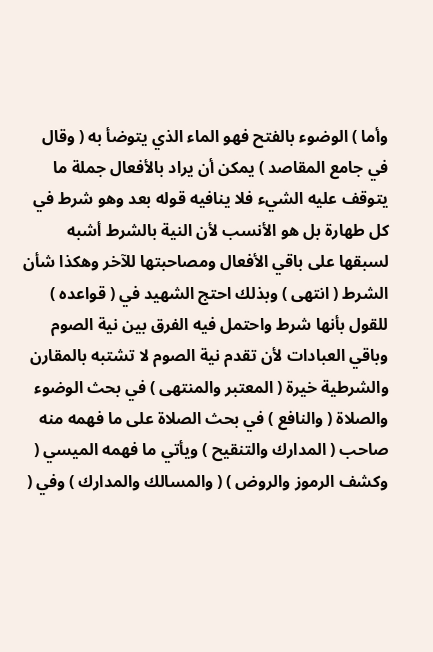وأما ) الوضوء بالفتح فهو الماء الذي يتوضأ به ( وقال في جامع المقاصد ) يمكن أن يراد بالأفعال جملة ما يتوقف عليه الشيء فلا ينافيه قوله بعد وهو شرط في كل طهارة بل هو الأنسب لأن النية بالشرط أشبه لسبقها على باقي الأفعال ومصاحبتها للآخر وهكذا شأن الشرط ( انتهى ) وبذلك احتج الشهيد في ( قواعده ) للقول بأنها شرط واحتمل فيه الفرق بين نية الصوم وباقي العبادات لأن تقدم نية الصوم لا تشتبه بالمقارن والشرطية خيرة ( المعتبر والمنتهى ) في بحث الوضوء والصلاة ( والنافع ) في بحث الصلاة على ما فهمه منه صاحب ( المدارك والتنقيح ) ويأتي ما فهمه الميسي ( وكشف الرموز والروض ) ( والمسالك والمدارك ) وفي (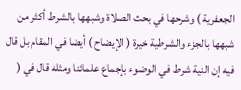الجعفرية ) وشرحها في بحث الصلاة وشبهها بالشرط أكثر من شبهها بالجزء والشرطية خيرة ( الإيضاح ) أيضا في المقام بل قال فيه إن النية شرط في الوضوء بإجماع علمائنا ومثله قال في (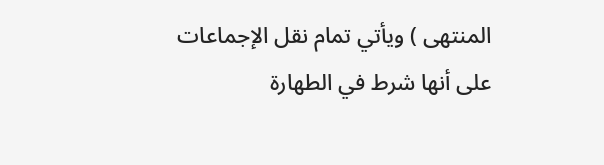المنتهى ) ويأتي تمام نقل الإجماعات على أنها شرط في الطهارة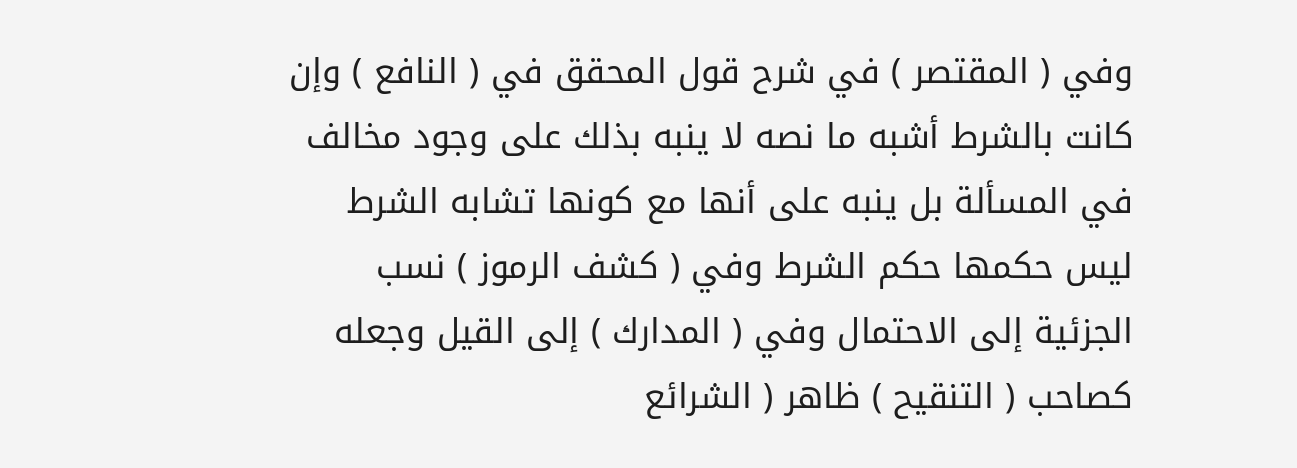وفي ( المقتصر ) في شرح قول المحقق في ( النافع ) وإن كانت بالشرط أشبه ما نصه لا ينبه بذلك على وجود مخالف في المسألة بل ينبه على أنها مع كونها تشابه الشرط ليس حكمها حكم الشرط وفي ( كشف الرموز ) نسب الجزئية إلى الاحتمال وفي ( المدارك ) إلى القيل وجعله كصاحب ( التنقيح ) ظاهر ( الشرائع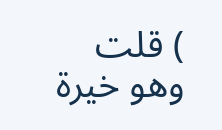) قلت وهو خيرة